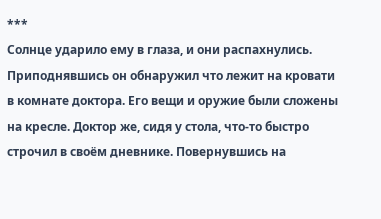***
Солнце ударило ему в глаза, и они распахнулись. Приподнявшись он обнаружил что лежит на кровати в комнате доктора. Его вещи и оружие были сложены на кресле. Доктор же, сидя у стола, что-то быстро строчил в своём дневнике. Повернувшись на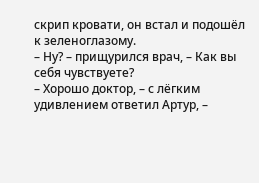скрип кровати, он встал и подошёл к зеленоглазому.
– Ну? – прищурился врач, – Как вы себя чувствуете?
– Хорошо доктор, – с лёгким удивлением ответил Артур, –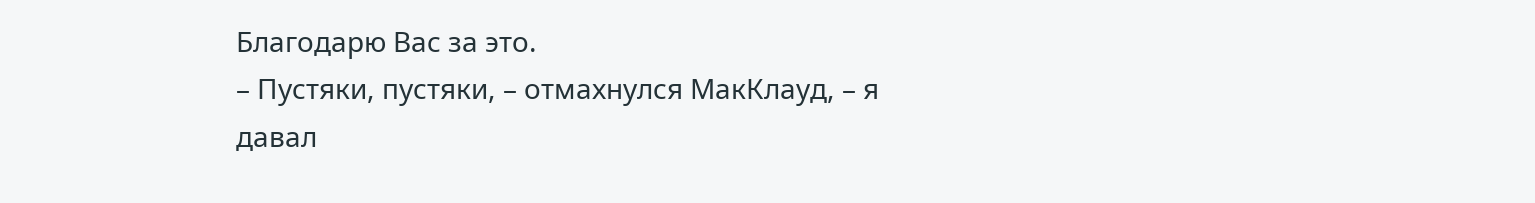Благодарю Вас за это.
– Пустяки, пустяки, – отмахнулся МакКлауд, – я давал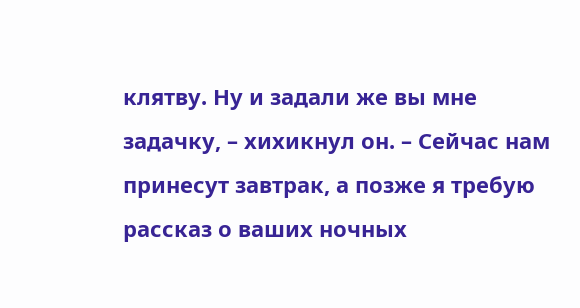клятву. Ну и задали же вы мне задачку, – хихикнул он. – Сейчас нам принесут завтрак, а позже я требую рассказ о ваших ночных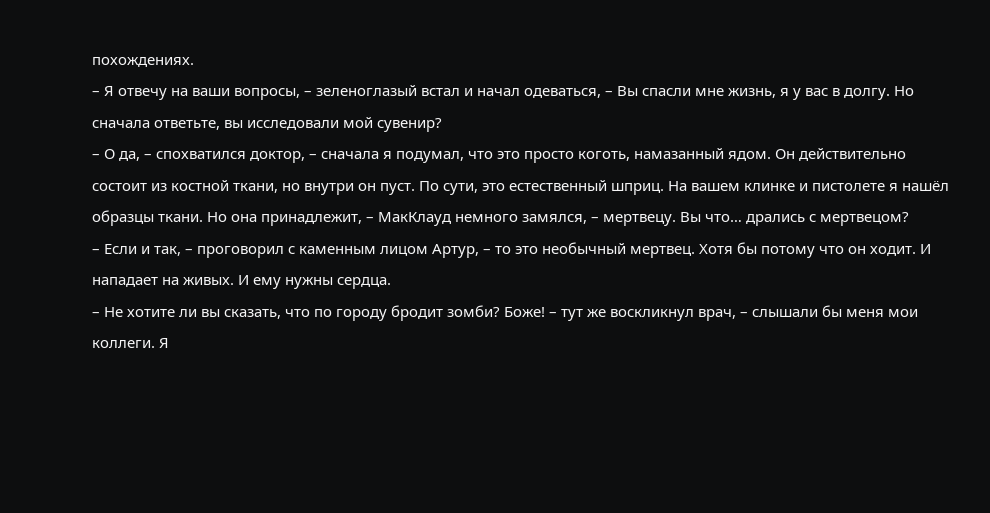похождениях.
– Я отвечу на ваши вопросы, – зеленоглазый встал и начал одеваться, – Вы спасли мне жизнь, я у вас в долгу. Но сначала ответьте, вы исследовали мой сувенир?
– О да, – спохватился доктор, – сначала я подумал, что это просто коготь, намазанный ядом. Он действительно состоит из костной ткани, но внутри он пуст. По сути, это естественный шприц. На вашем клинке и пистолете я нашёл образцы ткани. Но она принадлежит, – МакКлауд немного замялся, – мертвецу. Вы что… дрались с мертвецом?
– Если и так, – проговорил с каменным лицом Артур, – то это необычный мертвец. Хотя бы потому что он ходит. И нападает на живых. И ему нужны сердца.
– Не хотите ли вы сказать, что по городу бродит зомби? Боже! – тут же воскликнул врач, – слышали бы меня мои коллеги. Я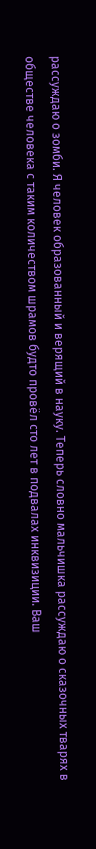рассуждаю о зомби. Я человек образованный и верящий в науку. Теперь словно мальчишка рассуждаю о сказочных тварях в обществе человека с таким количеством шрамов будто провёл сто лет в подвалах инквизиции. Ваш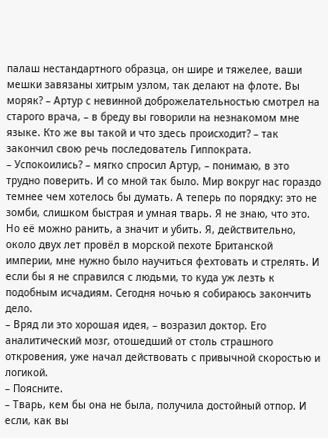палаш нестандартного образца, он шире и тяжелее, ваши мешки завязаны хитрым узлом, так делают на флоте. Вы моряк? – Артур с невинной доброжелательностью смотрел на старого врача, – в бреду вы говорили на незнакомом мне языке. Кто же вы такой и что здесь происходит? – так закончил свою речь последователь Гиппократа.
– Успокоились? – мягко спросил Артур, – понимаю, в это трудно поверить. И со мной так было. Мир вокруг нас гораздо темнее чем хотелось бы думать. А теперь по порядку: это не зомби, слишком быстрая и умная тварь. Я не знаю, что это. Но её можно ранить, а значит и убить. Я, действительно, около двух лет провёл в морской пехоте Британской империи, мне нужно было научиться фехтовать и стрелять. И если бы я не справился с людьми, то куда уж лезть к подобным исчадиям. Сегодня ночью я собираюсь закончить дело.
– Вряд ли это хорошая идея, – возразил доктор. Его аналитический мозг, отошедший от столь страшного откровения, уже начал действовать с привычной скоростью и логикой.
– Поясните.
– Тварь, кем бы она не была, получила достойный отпор. И если, как вы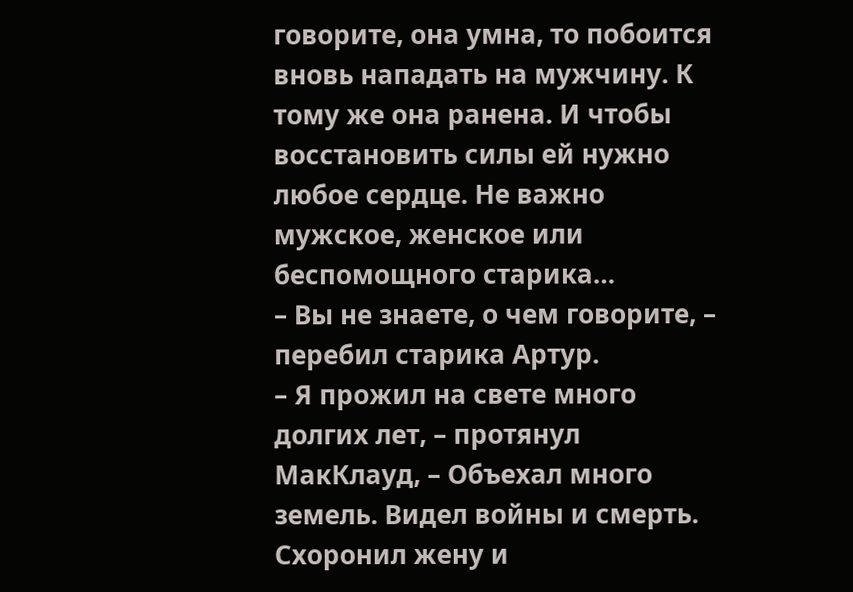говорите, она умна, то побоится вновь нападать на мужчину. К тому же она ранена. И чтобы восстановить силы ей нужно любое сердце. Не важно мужское, женское или беспомощного старика…
– Вы не знаете, о чем говорите, – перебил старика Артур.
– Я прожил на свете много долгих лет, – протянул МакКлауд, – Объехал много земель. Видел войны и смерть. Схоронил жену и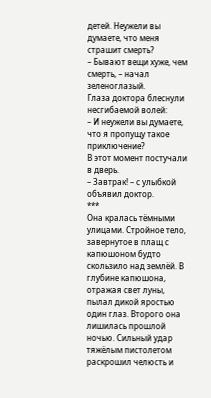детей. Неужели вы думаете, что меня страшит смерть?
– Бывают вещи хуже, чем смерть, – начал зеленоглазый.
Глаза доктора блеснули несгибаемой волей:
– И неужели вы думаете, что я пропущу такое приключение?
В этот момент постучали в дверь.
– Завтрак! – с улыбкой объявил доктор.
***
Она кралась тёмными улицами. Стройное тело, завернутое в плащ с капюшоном будто скользило над землёй. В глубине капюшона, отражая свет луны, пылал дикой яростью один глаз. Второго она лишилась прошлой ночью. Сильный удар тяжёлым пистолетом раскрошил челюсть и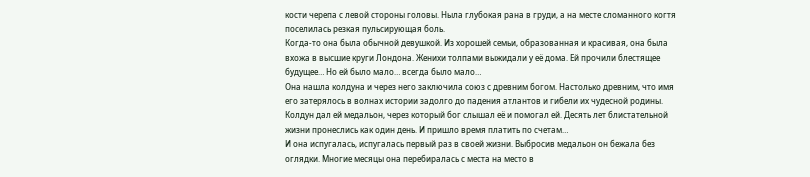кости черепа с левой стороны головы. Ныла глубокая рана в груди, а на месте сломанного когтя поселилась резкая пульсирующая боль.
Когда-то она была обычной девушкой. Из хорошей семьи, образованная и красивая, она была вхожа в высшие круги Лондона. Женихи толпами выжидали у её дома. Ей прочили блестящее будущее… Но ей было мало… всегда было мало…
Она нашла колдуна и через него заключила союз с древним богом. Настолько древним, что имя его затерялось в волнах истории задолго до падения атлантов и гибели их чудесной родины. Колдун дал ей медальон, через который бог слышал её и помогал ей. Десять лет блистательной жизни пронеслись как один день. И пришло время платить по счетам…
И она испугалась, испугалась первый раз в своей жизни. Выбросив медальон он бежала без оглядки. Многие месяцы она перебиралась с места на место в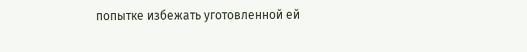попытке избежать уготовленной ей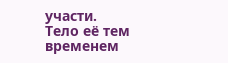участи.
Тело её тем временем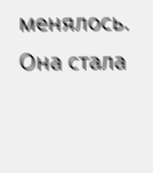менялось. Она стала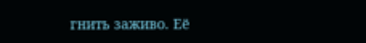гнить заживо. Её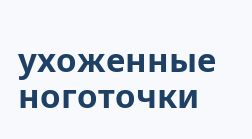ухоженные ноготочки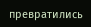превратились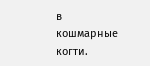в кошмарные когти.